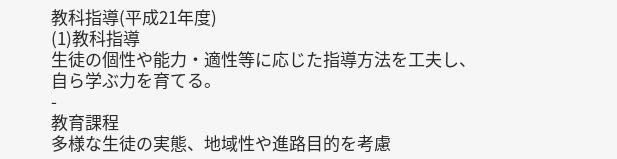教科指導(平成21年度)
(1)教科指導
生徒の個性や能力・適性等に応じた指導方法を工夫し、自ら学ぶ力を育てる。
-
教育課程
多様な生徒の実態、地域性や進路目的を考慮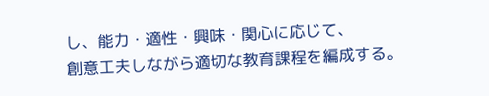し、能力・適性・興味・関心に応じて、
創意工夫しながら適切な教育課程を編成する。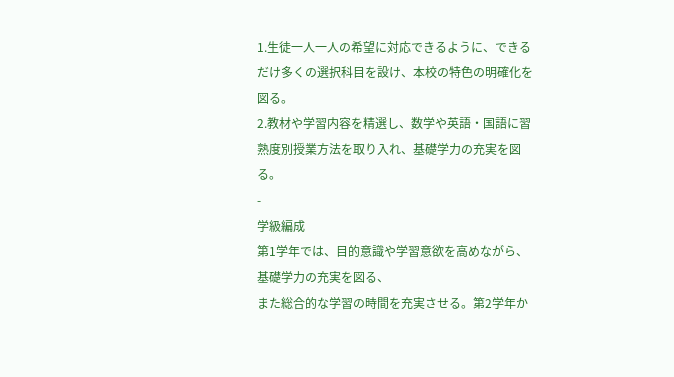1.生徒一人一人の希望に対応できるように、できるだけ多くの選択科目を設け、本校の特色の明確化を図る。
2.教材や学習内容を精選し、数学や英語・国語に習熟度別授業方法を取り入れ、基礎学力の充実を図る。
-
学級編成
第1学年では、目的意識や学習意欲を高めながら、基礎学力の充実を図る、
また総合的な学習の時間を充実させる。第2学年か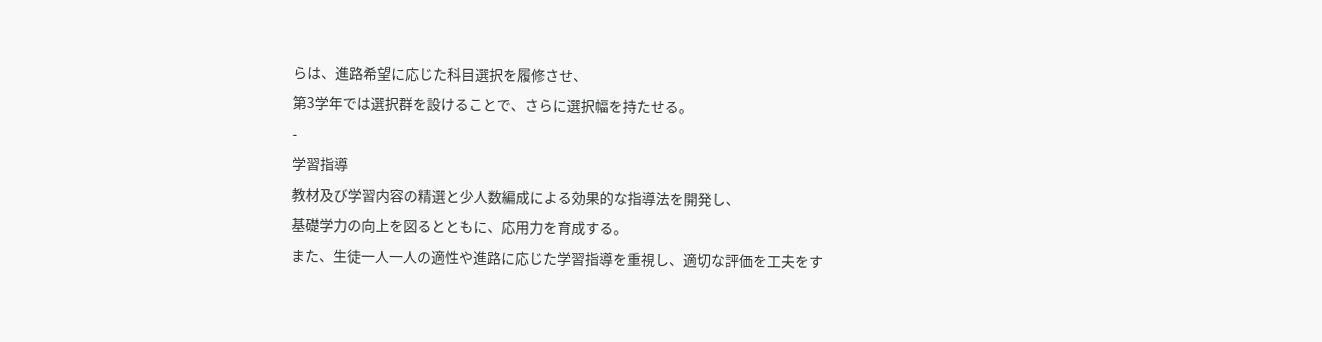らは、進路希望に応じた科目選択を履修させ、
第3学年では選択群を設けることで、さらに選択幅を持たせる。
-
学習指導
教材及び学習内容の精選と少人数編成による効果的な指導法を開発し、
基礎学力の向上を図るとともに、応用力を育成する。
また、生徒一人一人の適性や進路に応じた学習指導を重視し、適切な評価を工夫をす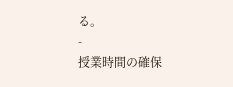る。
-
授業時間の確保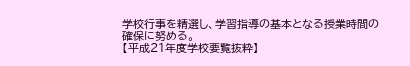学校行事を精選し、学習指導の基本となる授業時間の確保に努める。
【平成21年度学校要覧抜粋】